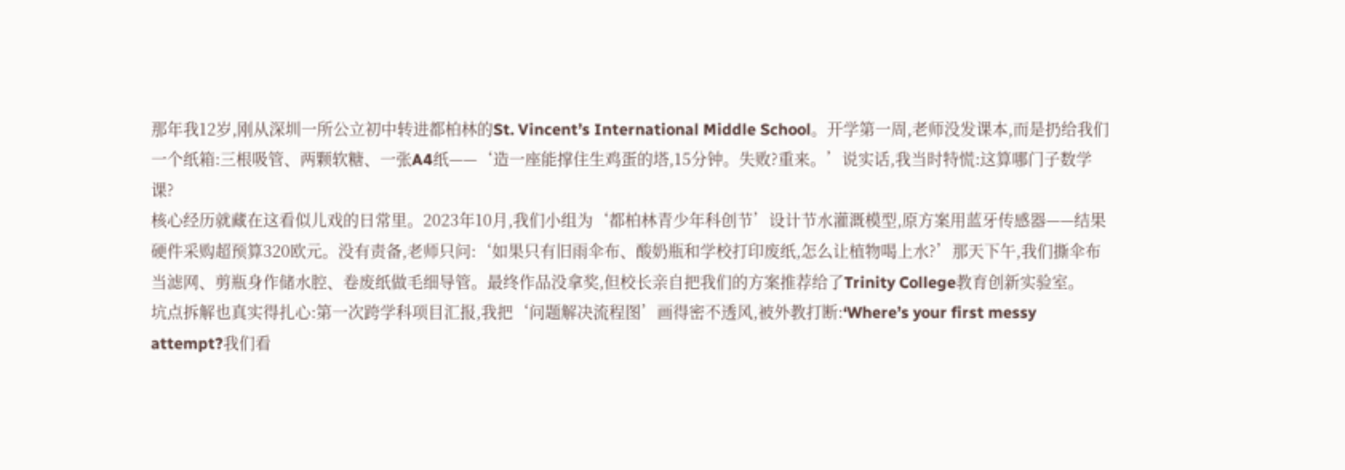那年我12岁,刚从深圳一所公立初中转进都柏林的St. Vincent’s International Middle School。开学第一周,老师没发课本,而是扔给我们一个纸箱:三根吸管、两颗软糖、一张A4纸——‘造一座能撑住生鸡蛋的塔,15分钟。失败?重来。’说实话,我当时特慌:这算哪门子数学课?
核心经历就藏在这看似儿戏的日常里。2023年10月,我们小组为‘都柏林青少年科创节’设计节水灌溉模型,原方案用蓝牙传感器——结果硬件采购超预算320欧元。没有责备,老师只问:‘如果只有旧雨伞布、酸奶瓶和学校打印废纸,怎么让植物喝上水?’那天下午,我们撕伞布当滤网、剪瓶身作储水腔、卷废纸做毛细导管。最终作品没拿奖,但校长亲自把我们的方案推荐给了Trinity College教育创新实验室。
坑点拆解也真实得扎心:第一次跨学科项目汇报,我把‘问题解决流程图’画得密不透风,被外教打断:‘Where’s your first messy attempt?我们看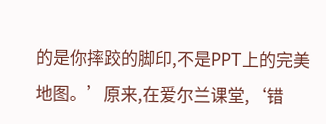的是你摔跤的脚印,不是PPT上的完美地图。’原来,在爱尔兰课堂,‘错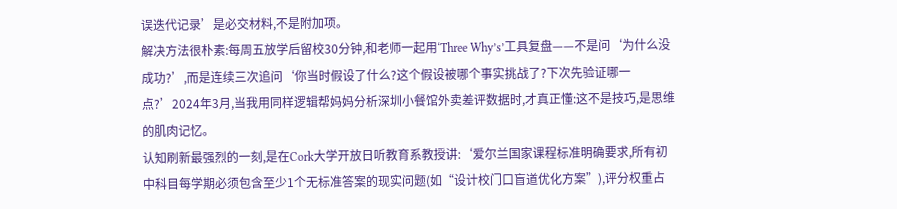误迭代记录’是必交材料,不是附加项。
解决方法很朴素:每周五放学后留校30分钟,和老师一起用‘Three Why’s’工具复盘——不是问‘为什么没成功?’,而是连续三次追问‘你当时假设了什么?这个假设被哪个事实挑战了?下次先验证哪一点?’2024年3月,当我用同样逻辑帮妈妈分析深圳小餐馆外卖差评数据时,才真正懂:这不是技巧,是思维的肌肉记忆。
认知刷新最强烈的一刻,是在Cork大学开放日听教育系教授讲:‘爱尔兰国家课程标准明确要求,所有初中科目每学期必须包含至少1个无标准答案的现实问题(如“设计校门口盲道优化方案”),评分权重占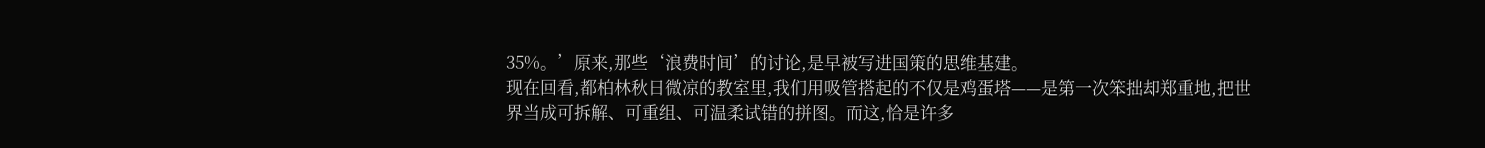35%。’原来,那些‘浪费时间’的讨论,是早被写进国策的思维基建。
现在回看,都柏林秋日微凉的教室里,我们用吸管搭起的不仅是鸡蛋塔——是第一次笨拙却郑重地,把世界当成可拆解、可重组、可温柔试错的拼图。而这,恰是许多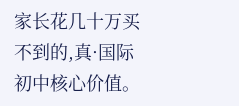家长花几十万买不到的,真·国际初中核心价值。